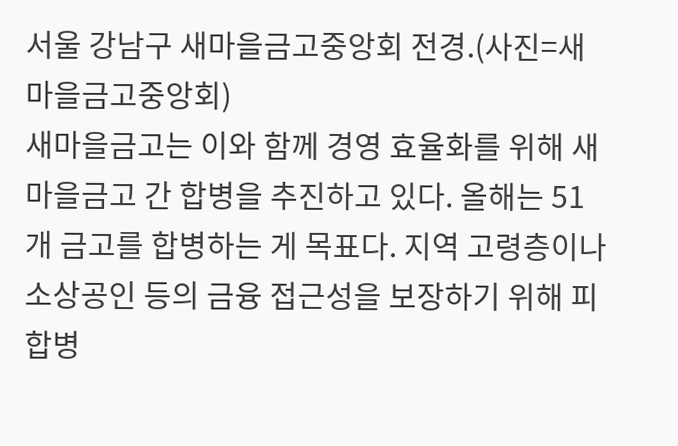서울 강남구 새마을금고중앙회 전경.(사진=새마을금고중앙회)
새마을금고는 이와 함께 경영 효율화를 위해 새마을금고 간 합병을 추진하고 있다. 올해는 51개 금고를 합병하는 게 목표다. 지역 고령층이나 소상공인 등의 금융 접근성을 보장하기 위해 피합병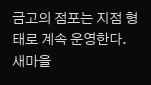금고의 점포는 지점 형태로 계속 운영한다.
새마을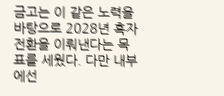금고는 이 같은 노력을 바탕으로 2028년 흑자 전환을 이뤄낸다는 목표를 세웠다. 다만 내부에선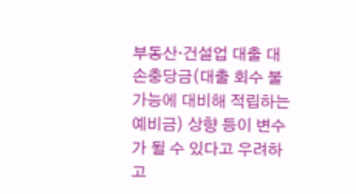부동산·건설업 대출 대손충당금(대출 회수 불가능에 대비해 적립하는 예비금) 상향 등이 변수가 될 수 있다고 우려하고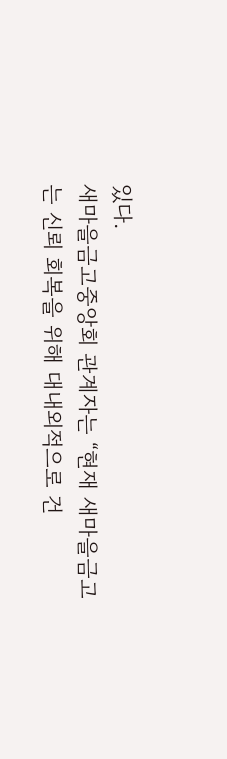있다.
새마을금고중앙회 관계자는 “현재 새마을금고는 신뢰 회복을 위해 대내외적으로 건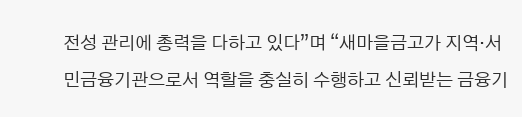전성 관리에 총력을 다하고 있다”며 “새마을금고가 지역·서민금융기관으로서 역할을 충실히 수행하고 신뢰받는 금융기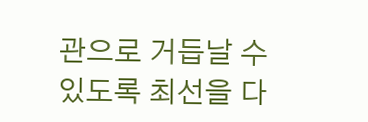관으로 거듭날 수 있도록 최선을 다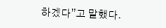하겠다”고 말했다.